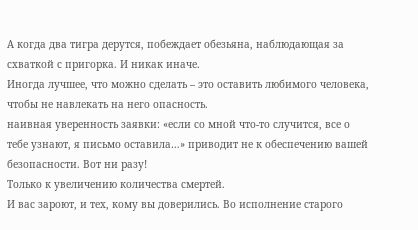А когда два тигра дерутся, побеждает обезьяна, наблюдающая за схваткой с пригорка. И никак иначе.
Иногда лучшее, что можно сделать – это оставить любимого человека, чтобы не навлекать на него опасность.
наивная уверенность заявки: «если со мной что-то случится, все о тебе узнают, я письмо оставила…» приводит не к обеспечению вашей безопасности. Вот ни разу!
Только к увеличению количества смертей.
И вас зароют, и тех, кому вы доверились. Во исполнение старого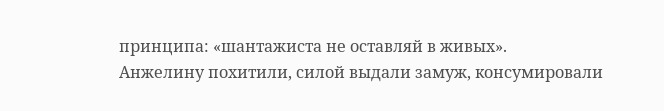принципа: «шантажиста не оставляй в живых».
Анжелину похитили, силой выдали замуж, консумировали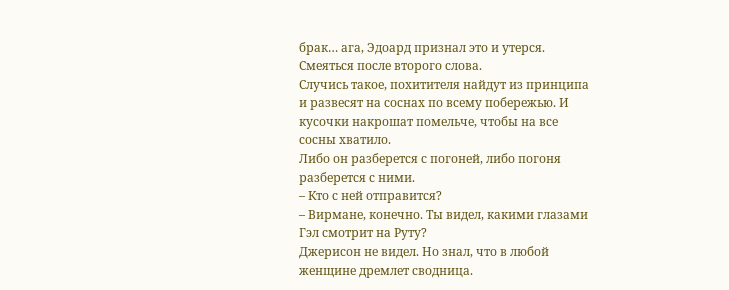брак… ага, Эдоард признал это и утерся. Смеяться после второго слова.
Случись такое, похитителя найдут из принципа и развесят на соснах по всему побережью. И кусочки накрошат помельче, чтобы на все сосны хватило.
Либо он разберется с погоней, либо погоня разберется с ними.
– Кто с ней отправится?
– Вирмане, конечно. Ты видел, какими глазами Гэл смотрит на Руту?
Джерисон не видел. Но знал, что в любой женщине дремлет сводница.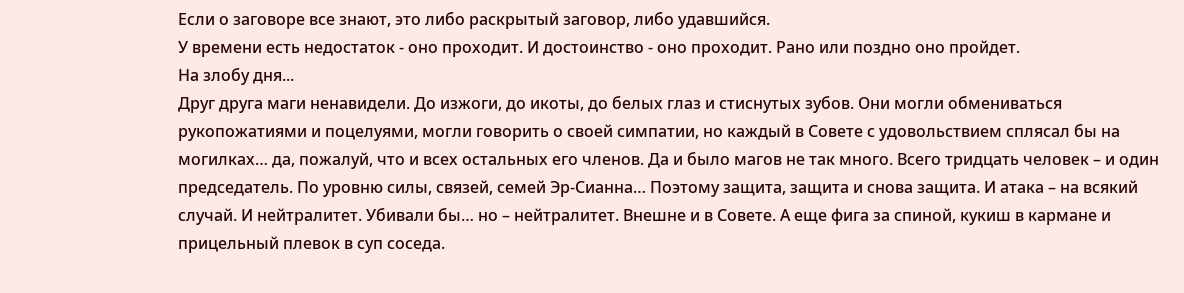Если о заговоре все знают, это либо раскрытый заговор, либо удавшийся.
У времени есть недостаток - оно проходит. И достоинство - оно проходит. Рано или поздно оно пройдет.
На злобу дня...
Друг друга маги ненавидели. До изжоги, до икоты, до белых глаз и стиснутых зубов. Они могли обмениваться рукопожатиями и поцелуями, могли говорить о своей симпатии, но каждый в Совете с удовольствием сплясал бы на могилках… да, пожалуй, что и всех остальных его членов. Да и было магов не так много. Всего тридцать человек – и один председатель. По уровню силы, связей, семей Эр-Сианна… Поэтому защита, защита и снова защита. И атака – на всякий случай. И нейтралитет. Убивали бы… но – нейтралитет. Внешне и в Совете. А еще фига за спиной, кукиш в кармане и прицельный плевок в суп соседа.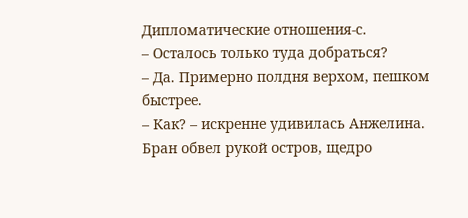Дипломатические отношения-с.
– Осталось только туда добраться?
– Да. Примерно полдня верхом, пешком быстрее.
– Как? – искренне удивилась Анжелина.
Бран обвел рукой остров, щедро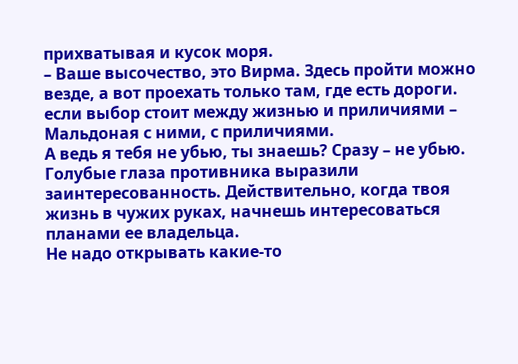прихватывая и кусок моря.
– Ваше высочество, это Вирма. Здесь пройти можно везде, а вот проехать только там, где есть дороги.
если выбор стоит между жизнью и приличиями – Мальдоная с ними, с приличиями.
А ведь я тебя не убью, ты знаешь? Сразу – не убью.
Голубые глаза противника выразили заинтересованность. Действительно, когда твоя жизнь в чужих руках, начнешь интересоваться планами ее владельца.
Не надо открывать какие-то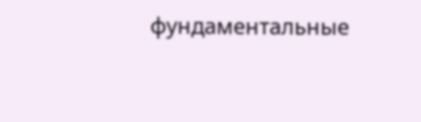фундаментальные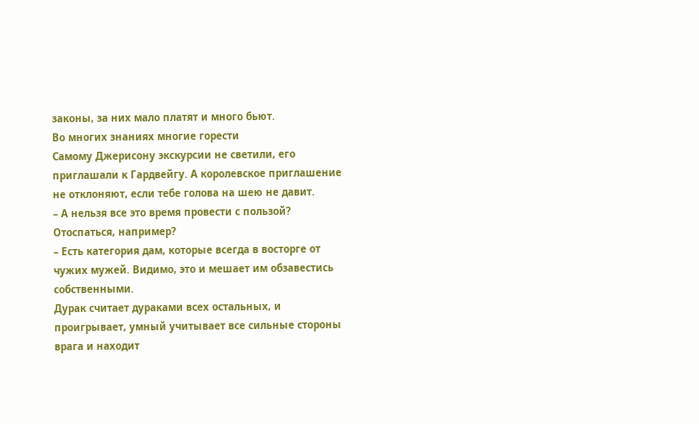законы, за них мало платят и много бьют.
Во многих знаниях многие горести
Самому Джерисону экскурсии не светили, его приглашали к Гардвейгу. А королевское приглашение не отклоняют, если тебе голова на шею не давит.
– А нельзя все это время провести с пользой? Отоспаться, например?
– Есть категория дам, которые всегда в восторге от чужих мужей. Видимо, это и мешает им обзавестись собственными.
Дурак считает дураками всех остальных, и проигрывает, умный учитывает все сильные стороны врага и находит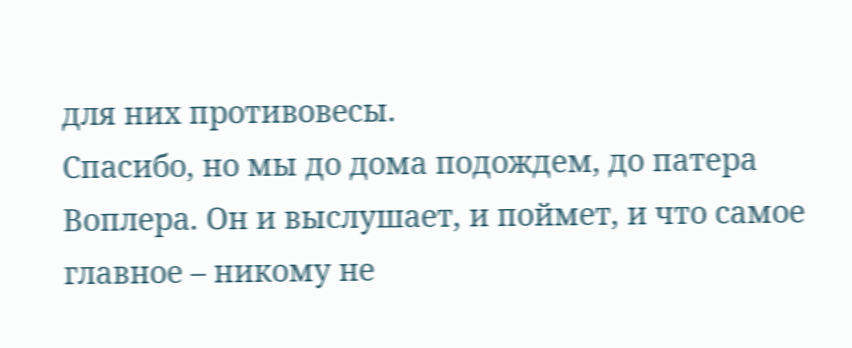для них противовесы.
Спасибо, но мы до дома подождем, до патера Воплера. Он и выслушает, и поймет, и что самое главное – никому не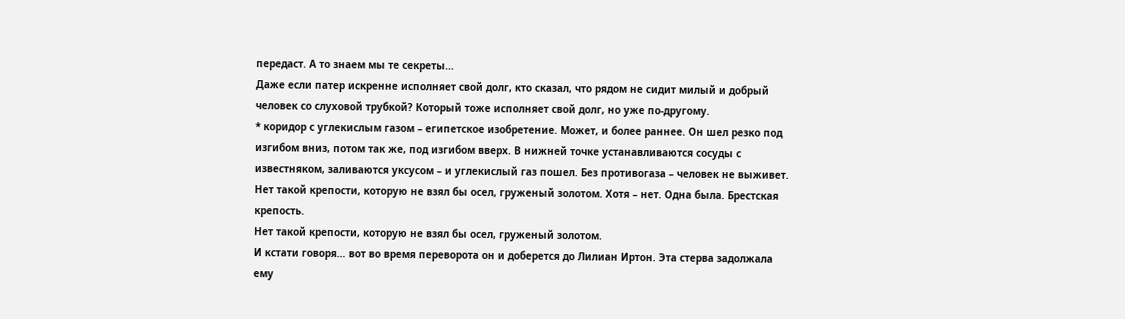передаст. А то знаем мы те секреты…
Даже если патер искренне исполняет свой долг, кто сказал, что рядом не сидит милый и добрый человек со слуховой трубкой? Который тоже исполняет свой долг, но уже по-другому.
* коридор с углекислым газом – египетское изобретение. Может, и более раннее. Он шел резко под изгибом вниз, потом так же, под изгибом вверх. В нижней точке устанавливаются сосуды с известняком, заливаются уксусом – и углекислый газ пошел. Без противогаза – человек не выживет.
Нет такой крепости, которую не взял бы осел, груженый золотом. Хотя – нет. Одна была. Брестская крепость.
Нет такой крепости, которую не взял бы осел, груженый золотом.
И кстати говоря… вот во время переворота он и доберется до Лилиан Иртон. Эта стерва задолжала ему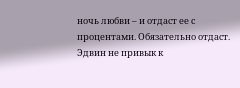ночь любви – и отдаст ее с процентами. Обязательно отдаст.
Эдвин не привык к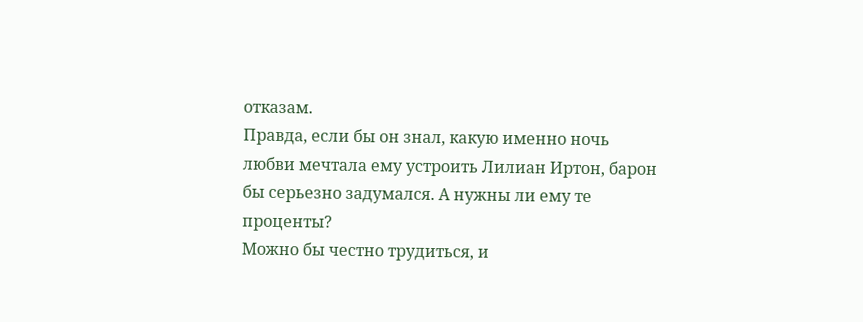отказам.
Правда, если бы он знал, какую именно ночь любви мечтала ему устроить Лилиан Иртон, барон бы серьезно задумался. А нужны ли ему те проценты?
Можно бы честно трудиться, и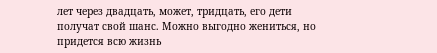лет через двадцать, может, тридцать, его дети получат свой шанс. Можно выгодно жениться, но придется всю жизнь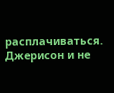расплачиваться.
Джерисон и не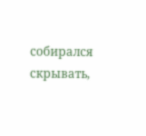собирался скрывать,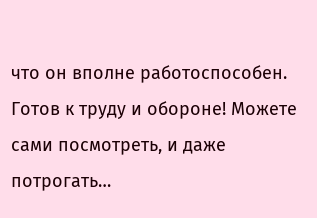что он вполне работоспособен. Готов к труду и обороне! Можете сами посмотреть, и даже потрогать…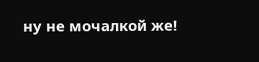ну не мочалкой же!